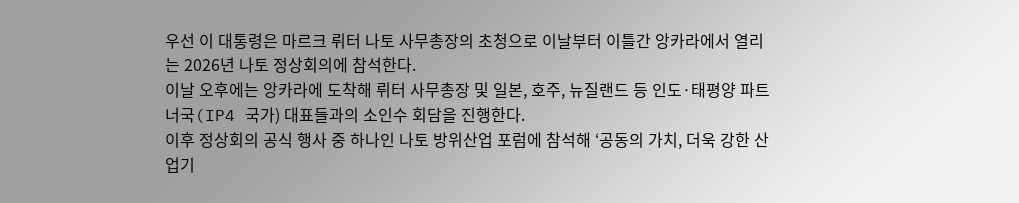우선 이 대통령은 마르크 뤼터 나토 사무총장의 초청으로 이날부터 이틀간 앙카라에서 열리는 2026년 나토 정상회의에 참석한다.
이날 오후에는 앙카라에 도착해 뤼터 사무총장 및 일본, 호주, 뉴질랜드 등 인도·태평양 파트너국(IP4 국가) 대표들과의 소인수 회담을 진행한다.
이후 정상회의 공식 행사 중 하나인 나토 방위산업 포럼에 참석해 ‘공동의 가치, 더욱 강한 산업기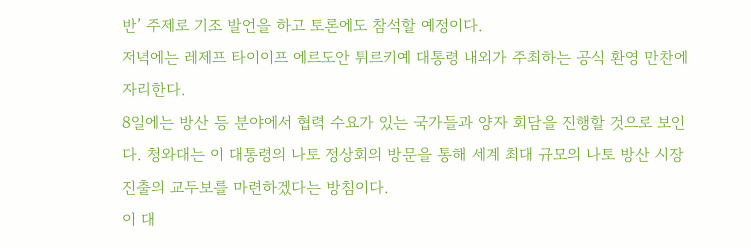반’ 주제로 기조 발언을 하고 토론에도 참석할 예정이다.
저녁에는 레제프 타이이프 에르도안 튀르키예 대통령 내외가 주최하는 공식 환영 만찬에 자리한다.
8일에는 방산 등 분야에서 협력 수요가 있는 국가들과 양자 회담을 진행할 것으로 보인다. 청와대는 이 대통령의 나토 정상회의 방문을 통해 세계 최대 규모의 나토 방산 시장 진출의 교두보를 마련하겠다는 방침이다.
이 대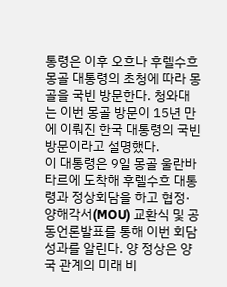통령은 이후 오흐나 후렐수흐 몽골 대통령의 초청에 따라 몽골을 국빈 방문한다. 청와대는 이번 몽골 방문이 15년 만에 이뤄진 한국 대통령의 국빈 방문이라고 설명했다.
이 대통령은 9일 몽골 울란바타르에 도착해 후렐수흐 대통령과 정상회담을 하고 협정·양해각서(MOU) 교환식 및 공동언론발표를 통해 이번 회담 성과를 알린다. 양 정상은 양국 관계의 미래 비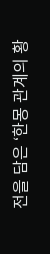전을 담은 ‘한몽 관계의 황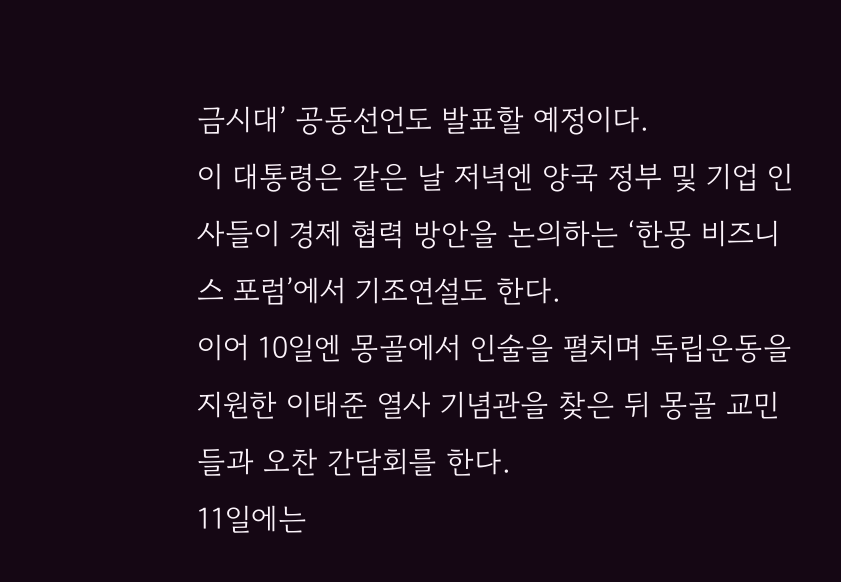금시대’ 공동선언도 발표할 예정이다.
이 대통령은 같은 날 저녁엔 양국 정부 및 기업 인사들이 경제 협력 방안을 논의하는 ‘한몽 비즈니스 포럼’에서 기조연설도 한다.
이어 10일엔 몽골에서 인술을 펼치며 독립운동을 지원한 이태준 열사 기념관을 찾은 뒤 몽골 교민들과 오찬 간담회를 한다.
11일에는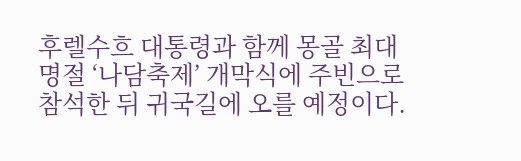후렐수흐 대통령과 함께 몽골 최대 명절 ‘나담축제’ 개막식에 주빈으로 참석한 뒤 귀국길에 오를 예정이다.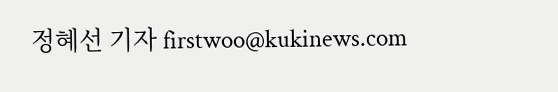정혜선 기자 firstwoo@kukinews.com